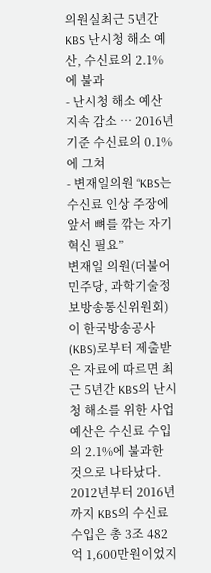의원실최근 5년간 KBS 난시청 해소 예산, 수신료의 2.1%에 불과
- 난시청 해소 예산 지속 감소 … 2016년 기준 수신료의 0.1%에 그쳐
- 변재일의원 “KBS는 수신료 인상 주장에 앞서 뼈를 깎는 자기혁신 필요”
변재일 의원(더불어민주당, 과학기술정보방송통신위원회)이 한국방송공사(KBS)로부터 제출받은 자료에 따르면 최근 5년간 KBS의 난시청 해소를 위한 사업예산은 수신료 수입의 2.1%에 불과한 것으로 나타났다.
2012년부터 2016년까지 KBS의 수신료 수입은 총 3조 482억 1,600만원이었지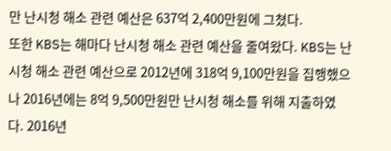만 난시청 해소 관련 예산은 637억 2,400만원에 그쳤다.
또한 KBS는 해마다 난시청 해소 관련 예산을 줄여왔다. KBS는 난시청 해소 관련 예산으로 2012년에 318억 9,100만원을 집행했으나 2016년에는 8억 9,500만원만 난시청 해소를 위해 지출하였다. 2016년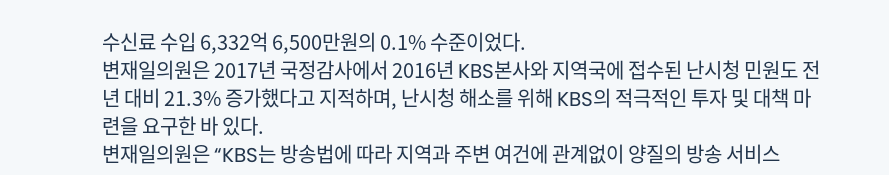수신료 수입 6,332억 6,500만원의 0.1% 수준이었다.
변재일의원은 2017년 국정감사에서 2016년 KBS본사와 지역국에 접수된 난시청 민원도 전년 대비 21.3% 증가했다고 지적하며, 난시청 해소를 위해 KBS의 적극적인 투자 및 대책 마련을 요구한 바 있다.
변재일의원은 “KBS는 방송법에 따라 지역과 주변 여건에 관계없이 양질의 방송 서비스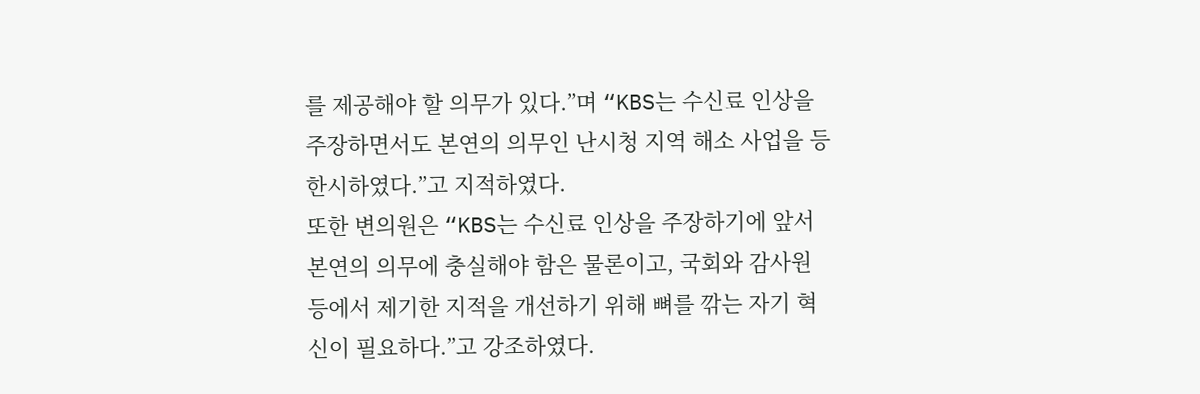를 제공해야 할 의무가 있다.”며 “KBS는 수신료 인상을 주장하면서도 본연의 의무인 난시청 지역 해소 사업을 등한시하였다.”고 지적하였다.
또한 변의원은 “KBS는 수신료 인상을 주장하기에 앞서 본연의 의무에 충실해야 함은 물론이고, 국회와 감사원 등에서 제기한 지적을 개선하기 위해 뼈를 깎는 자기 혁신이 필요하다.”고 강조하였다.